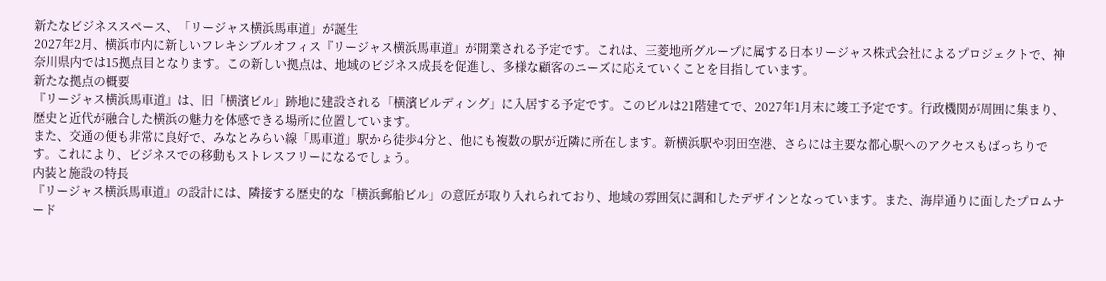新たなビジネススペース、「リージャス横浜馬車道」が誕生
2027年2月、横浜市内に新しいフレキシブルオフィス『リージャス横浜馬車道』が開業される予定です。これは、三菱地所グループに属する日本リージャス株式会社によるプロジェクトで、神奈川県内では15拠点目となります。この新しい拠点は、地域のビジネス成長を促進し、多様な顧客のニーズに応えていくことを目指しています。
新たな拠点の概要
『リージャス横浜馬車道』は、旧「横濱ビル」跡地に建設される「横濱ビルディング」に入居する予定です。このビルは21階建てで、2027年1月末に竣工予定です。行政機関が周囲に集まり、歴史と近代が融合した横浜の魅力を体感できる場所に位置しています。
また、交通の便も非常に良好で、みなとみらい線「馬車道」駅から徒歩4分と、他にも複数の駅が近隣に所在します。新横浜駅や羽田空港、さらには主要な都心駅へのアクセスもばっちりです。これにより、ビジネスでの移動もストレスフリーになるでしょう。
内装と施設の特長
『リージャス横浜馬車道』の設計には、隣接する歴史的な「横浜郵船ビル」の意匠が取り入れられており、地域の雰囲気に調和したデザインとなっています。また、海岸通りに面したプロムナード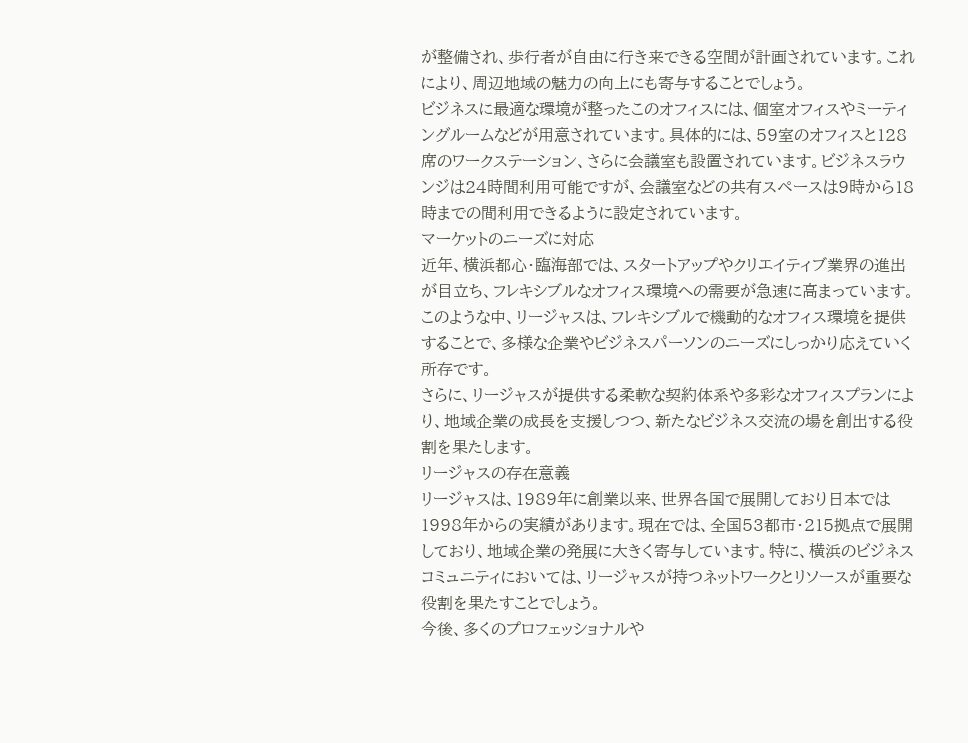が整備され、歩行者が自由に行き来できる空間が計画されています。これにより、周辺地域の魅力の向上にも寄与することでしょう。
ビジネスに最適な環境が整ったこのオフィスには、個室オフィスやミーティングルームなどが用意されています。具体的には、59室のオフィスと128席のワークステーション、さらに会議室も設置されています。ビジネスラウンジは24時間利用可能ですが、会議室などの共有スペースは9時から18時までの間利用できるように設定されています。
マーケットのニーズに対応
近年、横浜都心・臨海部では、スタートアップやクリエイティブ業界の進出が目立ち、フレキシブルなオフィス環境への需要が急速に高まっています。このような中、リージャスは、フレキシブルで機動的なオフィス環境を提供することで、多様な企業やビジネスパーソンのニーズにしっかり応えていく所存です。
さらに、リージャスが提供する柔軟な契約体系や多彩なオフィスプランにより、地域企業の成長を支援しつつ、新たなビジネス交流の場を創出する役割を果たします。
リージャスの存在意義
リージャスは、1989年に創業以来、世界各国で展開しており日本では1998年からの実績があります。現在では、全国53都市・215拠点で展開しており、地域企業の発展に大きく寄与しています。特に、横浜のビジネスコミュニティにおいては、リージャスが持つネットワークとリソースが重要な役割を果たすことでしょう。
今後、多くのプロフェッショナルや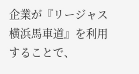企業が『リージャス横浜馬車道』を利用することで、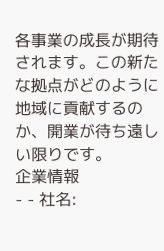各事業の成長が期待されます。この新たな拠点がどのように地域に貢献するのか、開業が待ち遠しい限りです。
企業情報
- - 社名: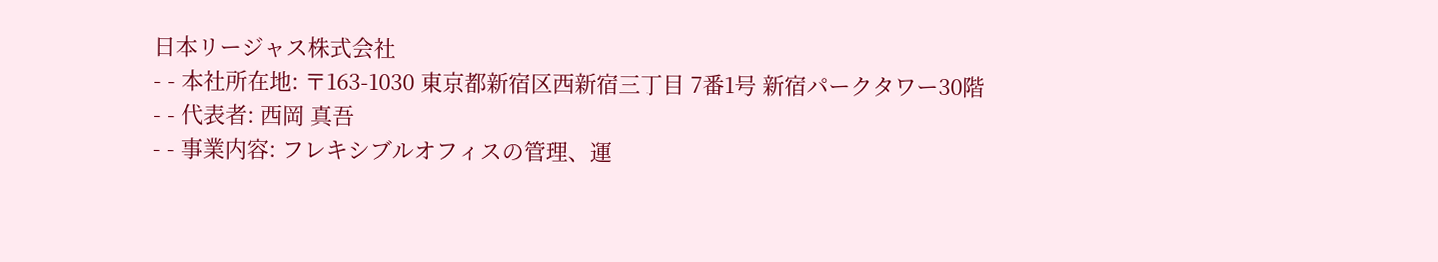日本リージャス株式会社
- - 本社所在地: 〒163-1030 東京都新宿区西新宿三丁目 7番1号 新宿パークタワー30階
- - 代表者: 西岡 真吾
- - 事業内容: フレキシブルオフィスの管理、運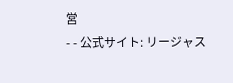営
- - 公式サイト: リージャス